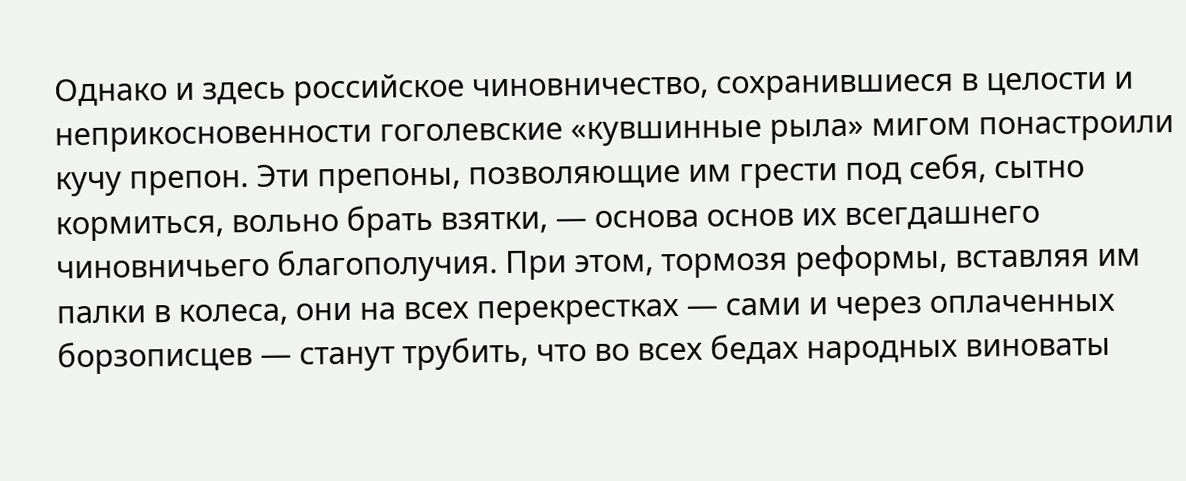Однако и здесь российское чиновничество, сохранившиеся в целости и неприкосновенности гоголевские «кувшинные рыла» мигом понастроили кучу препон. Эти препоны, позволяющие им грести под себя, сытно кормиться, вольно брать взятки, — основа основ их всегдашнего чиновничьего благополучия. При этом, тормозя реформы, вставляя им палки в колеса, они на всех перекрестках — сами и через оплаченных борзописцев — станут трубить, что во всех бедах народных виноваты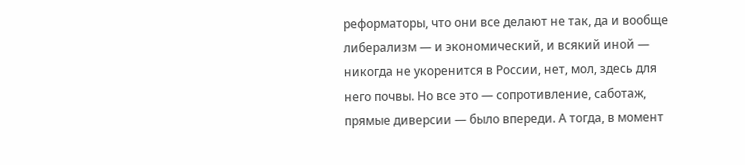реформаторы, что они все делают не так, да и вообще либерализм — и экономический, и всякий иной — никогда не укоренится в России, нет, мол, здесь для него почвы. Но все это — сопротивление, саботаж, прямые диверсии — было впереди. А тогда, в момент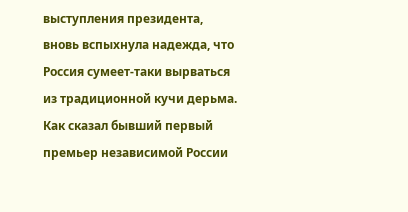выступления президента, вновь вспыхнула надежда, что Россия сумеет-таки вырваться из традиционной кучи дерьма. Как сказал бывший первый премьер независимой России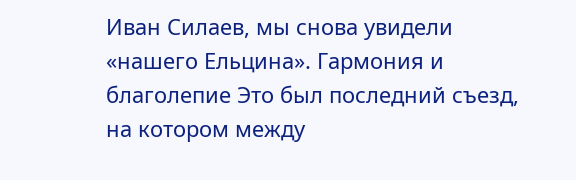Иван Силаев, мы снова увидели «нашего Ельцина». Гармония и благолепие Это был последний съезд, на котором между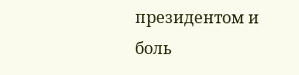президентом и боль